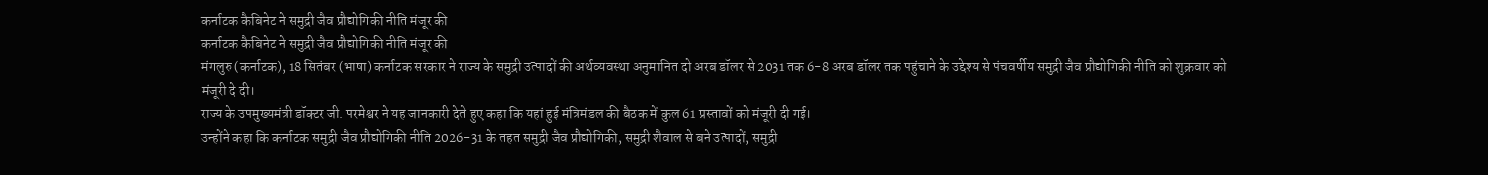कर्नाटक कैबिनेट ने समुद्री जैव प्रौद्योगिकी नीति मंजूर की
कर्नाटक कैबिनेट ने समुद्री जैव प्रौद्योगिकी नीति मंजूर की
मंगलुरु (कर्नाटक), 18 सितंबर (भाषा) कर्नाटक सरकार ने राज्य के समुद्री उत्पादों की अर्थव्यवस्था अनुमानित दो अरब डॉलर से 2031 तक 6-8 अरब डॉलर तक पहुंचाने के उद्देश्य से पंचवर्षीय समुद्री जैव प्रौद्योगिकी नीति को शुक्रवार को मंजूरी दे दी।
राज्य के उपमुख्यमंत्री डॉक्टर जी. परमेश्वर ने यह जानकारी देते हुए कहा कि यहां हुई मंत्रिमंडल की बैठक में कुल 61 प्रस्तावों को मंजूरी दी गई।
उन्होंने कहा कि कर्नाटक समुद्री जैव प्रौद्योगिकी नीति 2026-31 के तहत समुद्री जैव प्रौद्योगिकी, समुद्री शैवाल से बने उत्पादों, समुद्री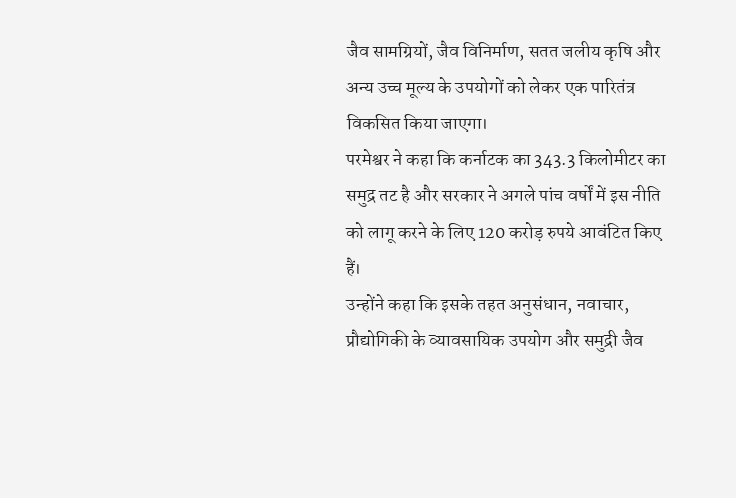जैव सामग्रियों, जैव विनिर्माण, सतत जलीय कृषि और अन्य उच्च मूल्य के उपयोगों को लेकर एक पारितंत्र विकसित किया जाएगा।
परमेश्वर ने कहा कि कर्नाटक का 343.3 किलोमीटर का समुद्र तट है और सरकार ने अगले पांच वर्षों में इस नीति को लागू करने के लिए 120 करोड़ रुपये आवंटित किए हैं।
उन्होंने कहा कि इसके तहत अनुसंधान, नवाचार, प्रौद्योगिकी के व्यावसायिक उपयोग और समुद्री जैव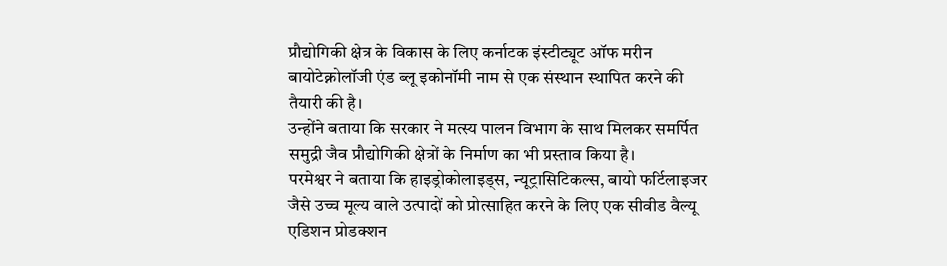प्रौद्योगिकी क्षेत्र के विकास के लिए कर्नाटक इंस्टीट्यूट ऑफ मरीन बायोटेक्नोलॉजी एंड ब्लू इकोनॉमी नाम से एक संस्थान स्थापित करने की तैयारी की है।
उन्होंने बताया कि सरकार ने मत्स्य पालन विभाग के साथ मिलकर समर्पित समुद्री जैव प्रौद्योगिकी क्षेत्रों के निर्माण का भी प्रस्ताव किया है।
परमेश्वर ने बताया कि हाइड्रोकोलाइड्स, न्यूट्रासिटिकल्स, बायो फर्टिलाइजर जैसे उच्च मूल्य वाले उत्पादों को प्रोत्साहित करने के लिए एक सीवीड वैल्यू एडिशन प्रोडक्शन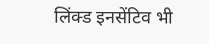लिंक्ड इनसेंटिव भी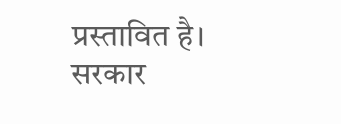प्रस्तावित है।
सरकार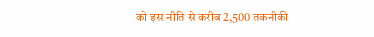को इस नीति से करीब 2,500 तकनीकी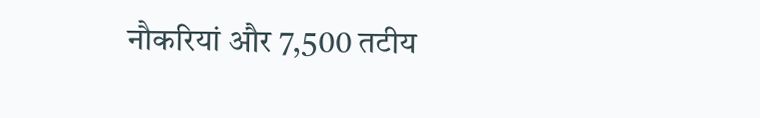नौकरियां और 7,500 तटीय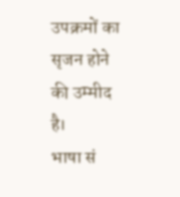उपक्रमों का सृजन होने की उम्मीद है।
भाषा सं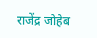राजेंद्र जोहेब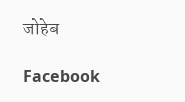जोहेब

Facebook